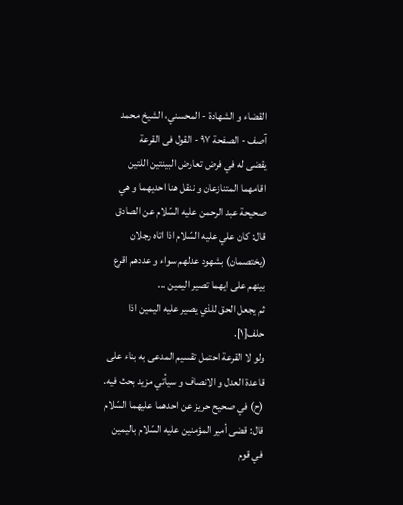القضاء و الشهادة - المحسني، الشيخ محمد آصف - الصفحة ٩٧ - القول فى القرعة
يقضى له في فرض تعارض البينتين اللتين اقامهما المتنازعان و ننقل هنا احديهما و هي صحيحة عبد الرحمن عليه السّلام عن الصادق قال: كان علي عليه السّلام اذا اتاه رجلان (يختصمان) بشهود عدلهم سواء و عددهم اقرع بينهم على ايهما تصير اليمين ...
ثم يجعل الحق للذي يصير عليه اليمين اذا حلف[١].
ولو لا القرعة احتمل تقسيم المدعى به بناء على قاعدة العدل و الانصاف و سيأتي مزيد بحث فيه.
(ح) في صحيح حريز عن احدهما عليهما السّلام قال: قضى أمير المؤمنين عليه السّلام باليمين في قوم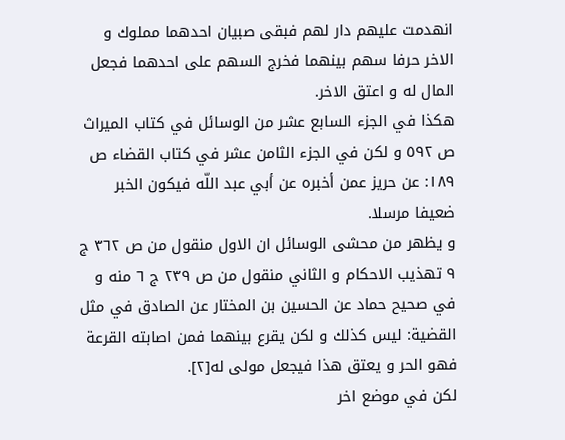انهدمت عليهم دار لهم فبقى صبيان احدهما مملوك و الاخر حرفا سهم بينهما فخرج السهم على احدهما فجعل المال له و اعتق الاخر.
هكذا في الجزء السابع عشر من الوسائل في كتاب الميراث ص ٥٩٢ و لكن في الجزء الثامن عشر في كتاب القضاء ص ١٨٩: عن حريز عمن أخبره عن أبي عبد اللّه فيكون الخبر ضعيفا مرسلا.
و يظهر من محشى الوسائل ان الاول منقول من ص ٣٦٢ ج ٩ تهذيب الاحكام و الثاني منقول من ص ٢٣٩ ج ٦ منه و في صحيح حماد عن الحسين بن المختار عن الصادق في مثل القضية: ليس كذلك و لكن يقرع بينهما فمن اصابته القرعة فهو الحر و يعتق هذا فيجعل مولى له[٢].
لكن في موضع اخر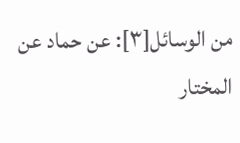من الوسائل[٣]: عن حماد عن المختار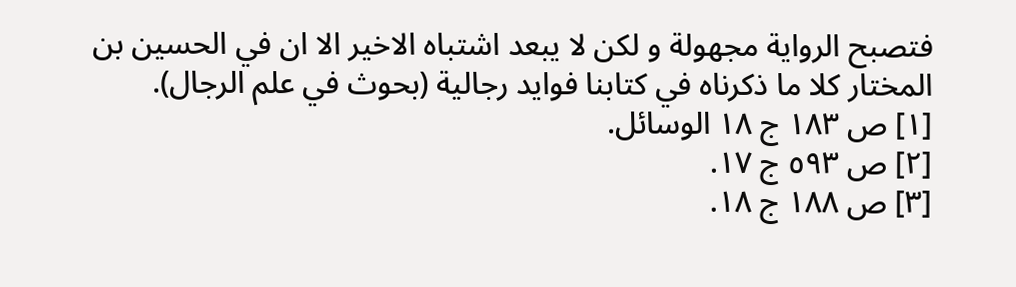فتصبح الرواية مجهولة و لكن لا يبعد اشتباه الاخير الا ان في الحسين بن المختار كلا ما ذكرناه في كتابنا فوايد رجالية (بحوث في علم الرجال).
[١] ص ١٨٣ ج ١٨ الوسائل.
[٢] ص ٥٩٣ ج ١٧.
[٣] ص ١٨٨ ج ١٨.